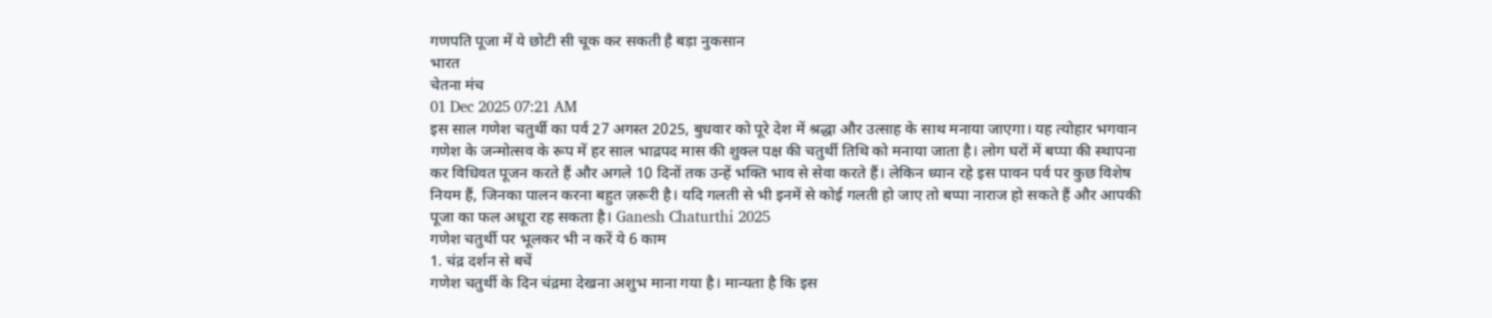गणपति पूजा में ये छोटी सी चूक कर सकती है बड़ा नुकसान
भारत
चेतना मंच
01 Dec 2025 07:21 AM
इस साल गणेश चतुर्थी का पर्व 27 अगस्त 2025, बुधवार को पूरे देश में श्रद्धा और उत्साह के साथ मनाया जाएगा। यह त्योहार भगवान गणेश के जन्मोत्सव के रूप में हर साल भाद्रपद मास की शुक्ल पक्ष की चतुर्थी तिथि को मनाया जाता है। लोग घरों में बप्पा की स्थापना कर विधिवत पूजन करते हैं और अगले 10 दिनों तक उन्हें भक्ति भाव से सेवा करते हैं। लेकिन ध्यान रहे इस पावन पर्व पर कुछ विशेष नियम हैं, जिनका पालन करना बहुत ज़रूरी है। यदि गलती से भी इनमें से कोई गलती हो जाए तो बप्पा नाराज हो सकते हैं और आपकी पूजा का फल अधूरा रह सकता है। Ganesh Chaturthi 2025
गणेश चतुर्थी पर भूलकर भी न करें ये 6 काम
1. चंद्र दर्शन से बचें
गणेश चतुर्थी के दिन चंद्रमा देखना अशुभ माना गया है। मान्यता है कि इस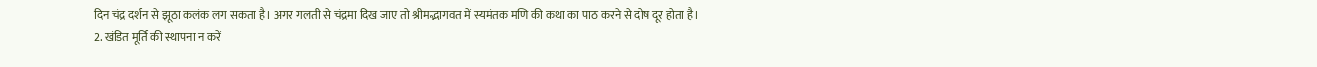दिन चंद्र दर्शन से झूठा कलंक लग सकता है। अगर गलती से चंद्रमा दिख जाए तो श्रीमद्भागवत में स्यमंतक मणि की कथा का पाठ करने से दोष दूर होता है।
2. खंडित मूर्ति की स्थापना न करें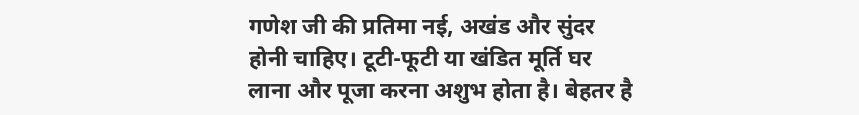गणेश जी की प्रतिमा नई, अखंड और सुंदर होनी चाहिए। टूटी-फूटी या खंडित मूर्ति घर लाना और पूजा करना अशुभ होता है। बेहतर है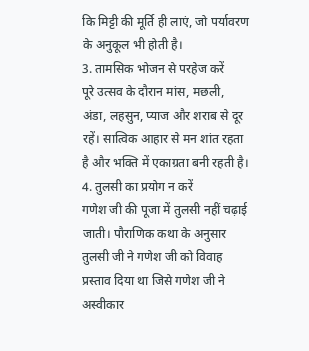कि मिट्टी की मूर्ति ही लाएं, जो पर्यावरण के अनुकूल भी होती है।
3. तामसिक भोजन से परहेज करें
पूरे उत्सव के दौरान मांस, मछली, अंडा, लहसुन, प्याज और शराब से दूर रहें। सात्विक आहार से मन शांत रहता है और भक्ति में एकाग्रता बनी रहती है।
4. तुलसी का प्रयोग न करें
गणेश जी की पूजा में तुलसी नहीं चढ़ाई जाती। पौराणिक कथा के अनुसार तुलसी जी ने गणेश जी को विवाह प्रस्ताव दिया था जिसे गणेश जी ने अस्वीकार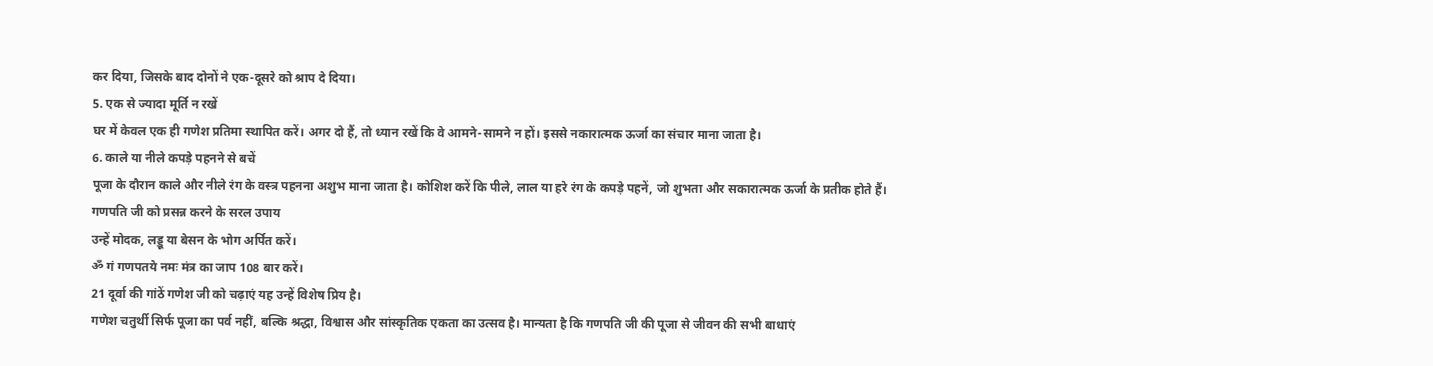कर दिया, जिसके बाद दोनों ने एक-दूसरे को श्राप दे दिया।
5. एक से ज्यादा मूर्ति न रखें
घर में केवल एक ही गणेश प्रतिमा स्थापित करें। अगर दो हैं, तो ध्यान रखें कि वे आमने-सामने न हों। इससे नकारात्मक ऊर्जा का संचार माना जाता है।
6. काले या नीले कपड़े पहनने से बचें
पूजा के दौरान काले और नीले रंग के वस्त्र पहनना अशुभ माना जाता है। कोशिश करें कि पीले, लाल या हरे रंग के कपड़े पहनें, जो शुभता और सकारात्मक ऊर्जा के प्रतीक होते हैं।
गणपति जी को प्रसन्न करने के सरल उपाय
उन्हें मोदक, लड्डू या बेसन के भोग अर्पित करें।
ॐ गं गणपतये नमः मंत्र का जाप 108 बार करें।
21 दूर्वा की गांठें गणेश जी को चढ़ाएं यह उन्हें विशेष प्रिय है।
गणेश चतुर्थी सिर्फ पूजा का पर्व नहीं, बल्कि श्रद्धा, विश्वास और सांस्कृतिक एकता का उत्सव है। मान्यता है कि गणपति जी की पूजा से जीवन की सभी बाधाएं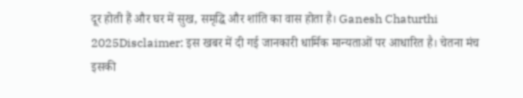दूर होती हैं और घर में सुख, समृद्धि और शांति का वास होता है। Ganesh Chaturthi 2025Disclaimer: इस खबर में दी गई जानकारी धार्मिक मान्यताओं पर आधारित है। चेतना मंच इसकी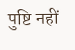पुष्टि नहीं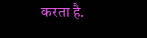करता है.